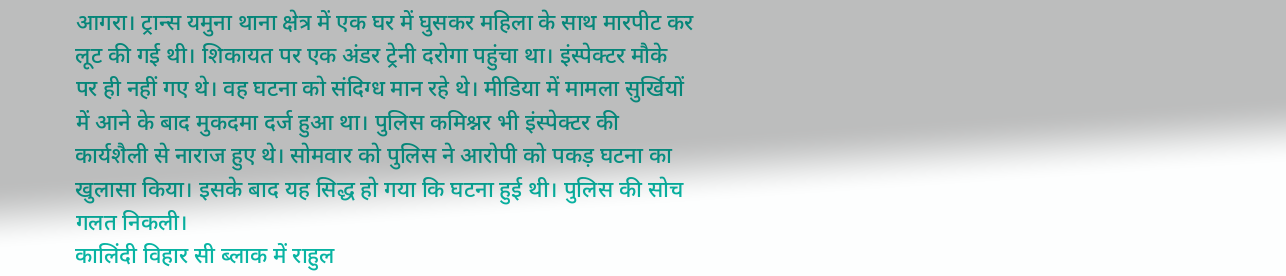आगरा। ट्रान्स यमुना थाना क्षेत्र में एक घर में घुसकर महिला के साथ मारपीट कर लूट की गई थी। शिकायत पर एक अंडर ट्रेनी दरोगा पहुंचा था। इंस्पेक्टर मौके पर ही नहीं गए थे। वह घटना को संदिग्ध मान रहे थे। मीडिया में मामला सुर्खियों में आने के बाद मुकदमा दर्ज हुआ था। पुलिस कमिश्नर भी इंस्पेक्टर की कार्यशैली से नाराज हुए थे। सोमवार को पुलिस ने आरोपी को पकड़ घटना का खुलासा किया। इसके बाद यह सिद्ध हो गया कि घटना हुई थी। पुलिस की सोच गलत निकली।
कालिंदी विहार सी ब्लाक में राहुल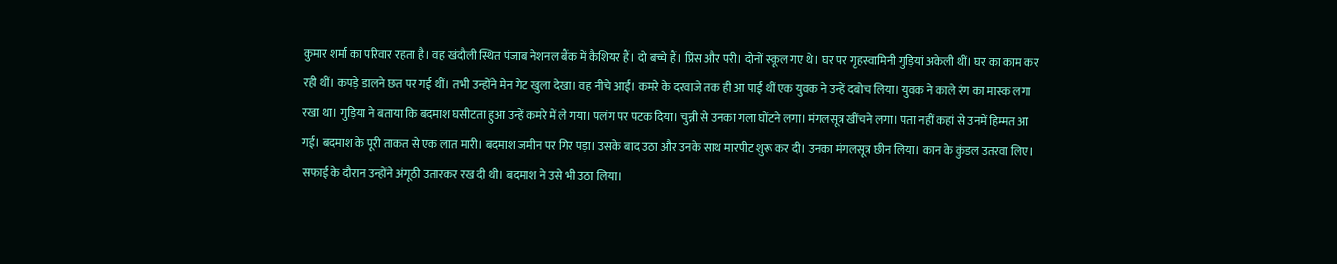कुमार शर्मा का परिवार रहता है। वह खंदौली स्थित पंजाब नेशनल बैंक में कैशियर हैं। दो बच्चे हैं। प्रिंस और परी। दोनों स्कूल गए थे। घर पर गृहस्वामिनी गुड़ियां अकेली थीं। घर का काम कर रही थीं। कपड़े डालने छत पर गई थीं। तभी उन्होंने मेन गेट खुला देखा। वह नीचे आईं। कमरे के दरवाजे तक ही आ पाईं थीं एक युवक ने उन्हें दबोच लिया। युवक ने काले रंग का मास्क लगा रखा था। गुड़िया ने बताया कि बदमाश घसीटता हुआ उन्हें कमरे में ले गया। पलंग पर पटक दिया। चुन्नी से उनका गला घोंटने लगा। मंगलसूत्र खींचने लगा। पता नहीं कहां से उनमें हिम्मत आ गई। बदमाश के पूरी ताकत से एक लात मारी। बदमाश जमीन पर गिर पड़ा। उसके बाद उठा और उनके साथ मारपीट शुरू कर दी। उनका मंगलसूत्र छीन लिया। कान के कुंडल उतरवा लिए। सफाई के दौरान उन्होंने अंगूठी उतारकर रख दी थी। बदमाश ने उसे भी उठा लिया।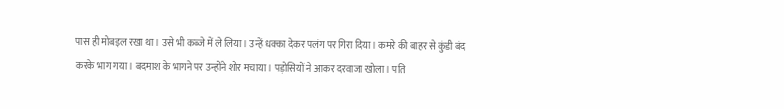पास ही मोबइल रखा था। उसे भी कब्जे में ले लिया। उन्हें धक्का देकर पलंग पर गिरा दिया। कमरे की बाहर से कुंडी बंद करके भाग गया। बदमाश के भागने पर उन्होंने शोर मचाया। पड़ोसियों ने आकर दरवाजा खोला। पति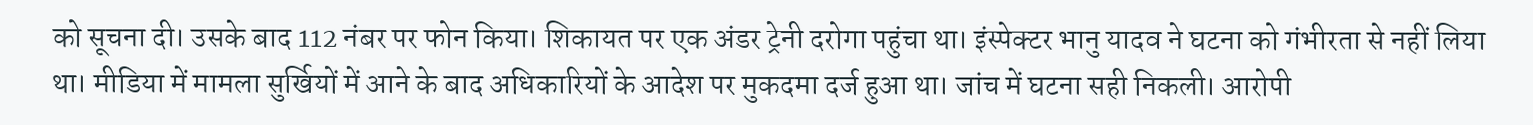को सूचना दी। उसके बाद 112 नंबर पर फोन किया। शिकायत पर एक अंडर ट्रेनी दरोगा पहुंचा था। इंस्पेक्टर भानु यादव ने घटना को गंभीरता से नहीं लिया था। मीडिया में मामला सुर्खियों में आने के बाद अधिकारियों के आदेश पर मुकदमा दर्ज हुआ था। जांच में घटना सही निकली। आरोपी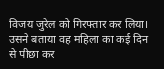विजय जुरेल को गिरफ्तार कर लिया। उसने बताया वह महिला का कई दिन से पीछा कर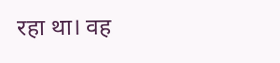रहा था। वह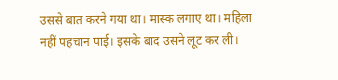उससे बात करने गया था। मास्क लगाए था। महिला नहीं पहचान पाई। इसके बाद उसने लूट कर ली।